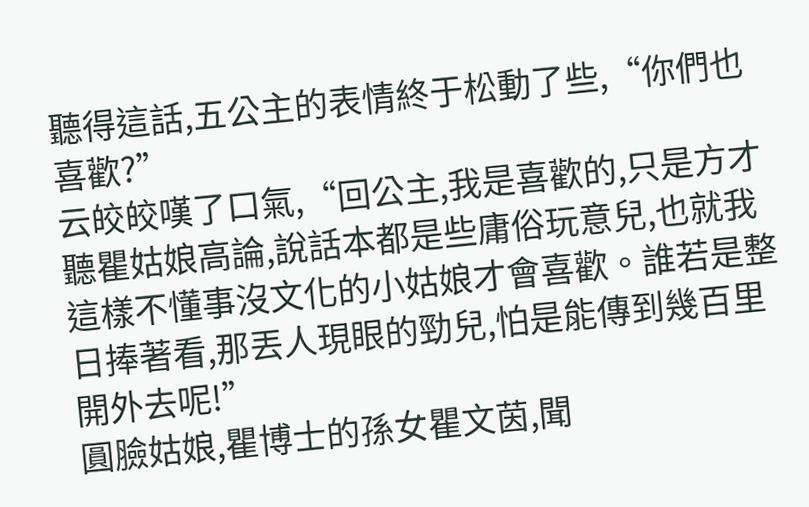聽得這話,五公主的表情終于松動了些,“你們也喜歡?”
云皎皎嘆了口氣,“回公主,我是喜歡的,只是方才聽瞿姑娘高論,說話本都是些庸俗玩意兒,也就我這樣不懂事沒文化的小姑娘才會喜歡。誰若是整日捧著看,那丟人現眼的勁兒,怕是能傳到幾百里開外去呢!”
圓臉姑娘,瞿博士的孫女瞿文茵,聞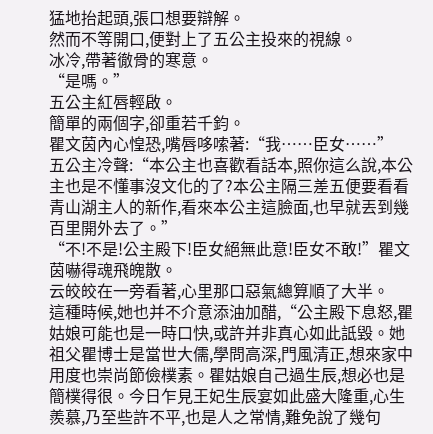猛地抬起頭,張口想要辯解。
然而不等開口,便對上了五公主投來的視線。
冰冷,帶著徹骨的寒意。
“是嗎。”
五公主紅唇輕啟。
簡單的兩個字,卻重若千鈞。
瞿文茵內心惶恐,嘴唇哆嗦著:“我……臣女……”
五公主冷聲:“本公主也喜歡看話本,照你這么說,本公主也是不懂事沒文化的了?本公主隔三差五便要看看青山湖主人的新作,看來本公主這臉面,也早就丟到幾百里開外去了。”
“不!不是!公主殿下!臣女絕無此意!臣女不敢!”瞿文茵嚇得魂飛魄散。
云皎皎在一旁看著,心里那口惡氣總算順了大半。
這種時候,她也并不介意添油加醋,“公主殿下息怒,瞿姑娘可能也是一時口快,或許并非真心如此詆毀。她祖父瞿博士是當世大儒,學問高深,門風清正,想來家中用度也崇尚節儉樸素。瞿姑娘自己過生辰,想必也是簡樸得很。今日乍見王妃生辰宴如此盛大隆重,心生羨慕,乃至些許不平,也是人之常情,難免說了幾句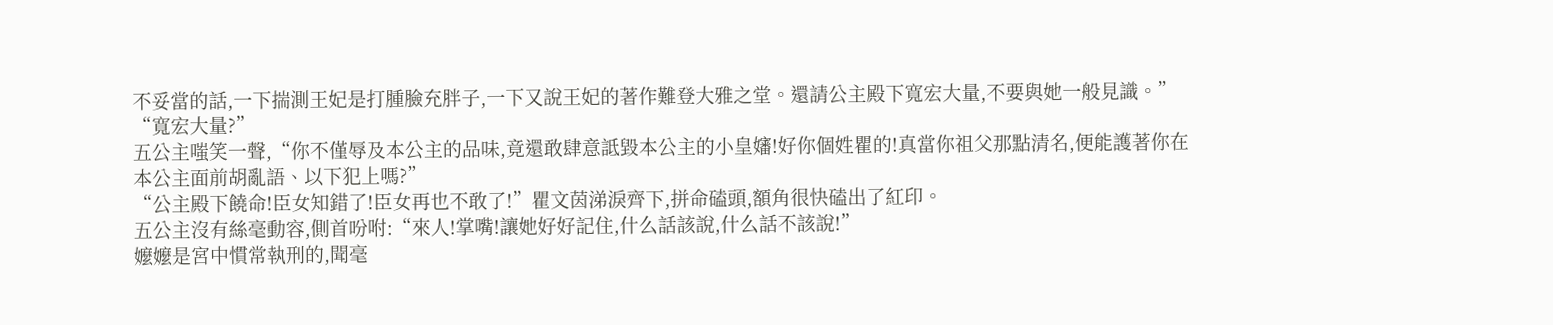不妥當的話,一下揣測王妃是打腫臉充胖子,一下又說王妃的著作難登大雅之堂。還請公主殿下寬宏大量,不要與她一般見識。”
“寬宏大量?”
五公主嗤笑一聲,“你不僅辱及本公主的品味,竟還敢肆意詆毀本公主的小皇嬸!好你個姓瞿的!真當你祖父那點清名,便能護著你在本公主面前胡亂語、以下犯上嗎?”
“公主殿下饒命!臣女知錯了!臣女再也不敢了!”瞿文茵涕淚齊下,拼命磕頭,額角很快磕出了紅印。
五公主沒有絲毫動容,側首吩咐:“來人!掌嘴!讓她好好記住,什么話該說,什么話不該說!”
嬤嬤是宮中慣常執刑的,聞毫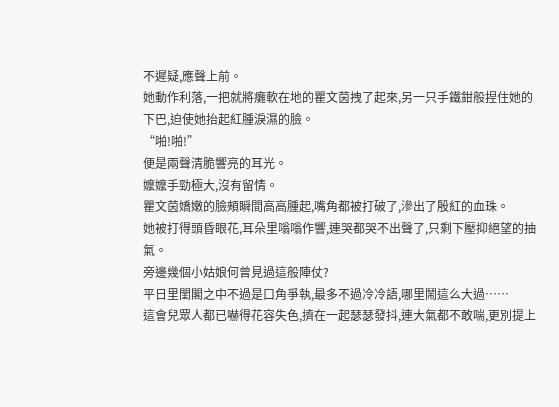不遲疑,應聲上前。
她動作利落,一把就將癱軟在地的瞿文茵拽了起來,另一只手鐵鉗般捏住她的下巴,迫使她抬起紅腫淚濕的臉。
“啪!啪!”
便是兩聲清脆響亮的耳光。
嬤嬤手勁極大,沒有留情。
瞿文茵嬌嫩的臉頰瞬間高高腫起,嘴角都被打破了,滲出了殷紅的血珠。
她被打得頭昏眼花,耳朵里嗡嗡作響,連哭都哭不出聲了,只剩下壓抑絕望的抽氣。
旁邊幾個小姑娘何曾見過這般陣仗?
平日里閨閣之中不過是口角爭執,最多不過冷冷語,哪里鬧這么大過……
這會兒眾人都已嚇得花容失色,擠在一起瑟瑟發抖,連大氣都不敢喘,更別提上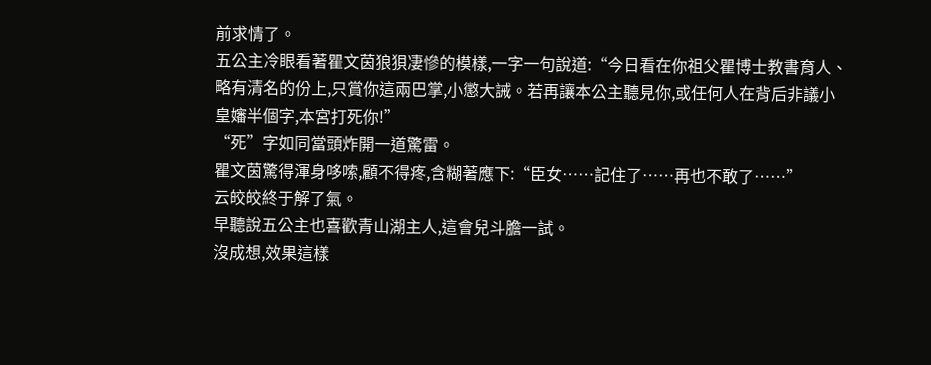前求情了。
五公主冷眼看著瞿文茵狼狽凄慘的模樣,一字一句說道:“今日看在你祖父瞿博士教書育人、略有清名的份上,只賞你這兩巴掌,小懲大誡。若再讓本公主聽見你,或任何人在背后非議小皇嬸半個字,本宮打死你!”
“死”字如同當頭炸開一道驚雷。
瞿文茵驚得渾身哆嗦,顧不得疼,含糊著應下:“臣女……記住了……再也不敢了……”
云皎皎終于解了氣。
早聽說五公主也喜歡青山湖主人,這會兒斗膽一試。
沒成想,效果這樣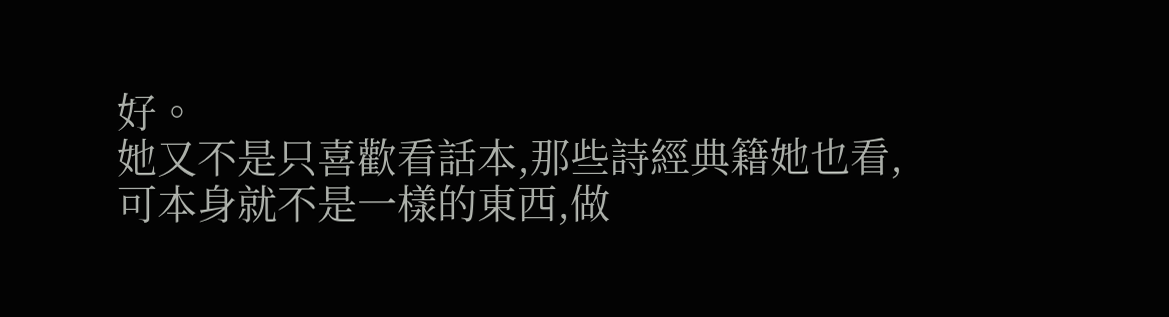好。
她又不是只喜歡看話本,那些詩經典籍她也看,可本身就不是一樣的東西,做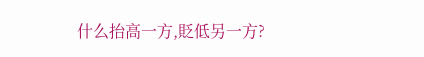什么抬高一方,貶低另一方?